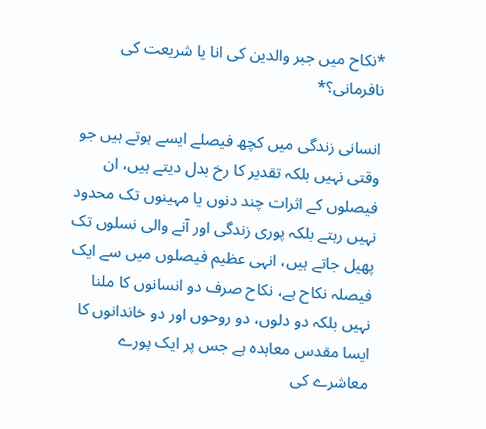*نکاح میں جبر والدین کی انا یا شریعت کی نافرمانی؟*

انسانی زندگی میں کچھ فیصلے ایسے ہوتے ہیں جو وقتی نہیں بلکہ تقدیر کا رخ بدل دیتے ہیں، ان فیصلوں کے اثرات چند دنوں یا مہینوں تک محدود نہیں رہتے بلکہ پوری زندگی اور آنے والی نسلوں تک پھیل جاتے ہیں، انہی عظیم فیصلوں میں سے ایک فیصلہ نکاح ہے، نکاح صرف دو انسانوں کا ملنا نہیں بلکہ دو دلوں، دو روحوں اور دو خاندانوں کا ایسا مقدس معاہدہ ہے جس پر ایک پورے معاشرے کی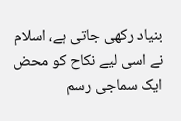بنیاد رکھی جاتی ہے، اسلام نے اسی لیے نکاح کو محض ایک سماجی رسم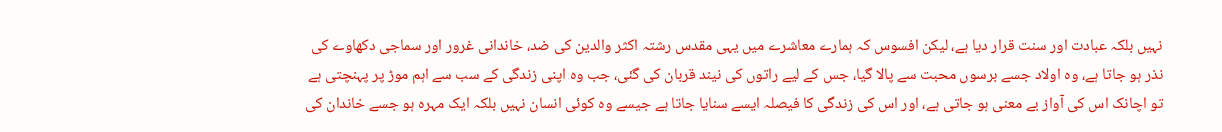نہیں بلکہ عبادت اور سنت قرار دیا ہے، لیکن افسوس کہ ہمارے معاشرے میں یہی مقدس رشتہ اکثر والدین کی ضد، خاندانی غرور اور سماجی دکھاوے کی نذر ہو جاتا ہے، وہ اولاد جسے برسوں محبت سے پالا گیا، جس کے لیے راتوں کی نیند قربان کی گئی، جب وہ اپنی زندگی کے سب سے اہم موڑ پر پہنچتی ہے تو اچانک اس کی آواز بے معنی ہو جاتی ہے، اور اس کی زندگی کا فیصلہ ایسے سنایا جاتا ہے جیسے وہ کوئی انسان نہیں بلکہ ایک مہرہ ہو جسے خاندان کی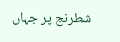شطرنج پر جہاں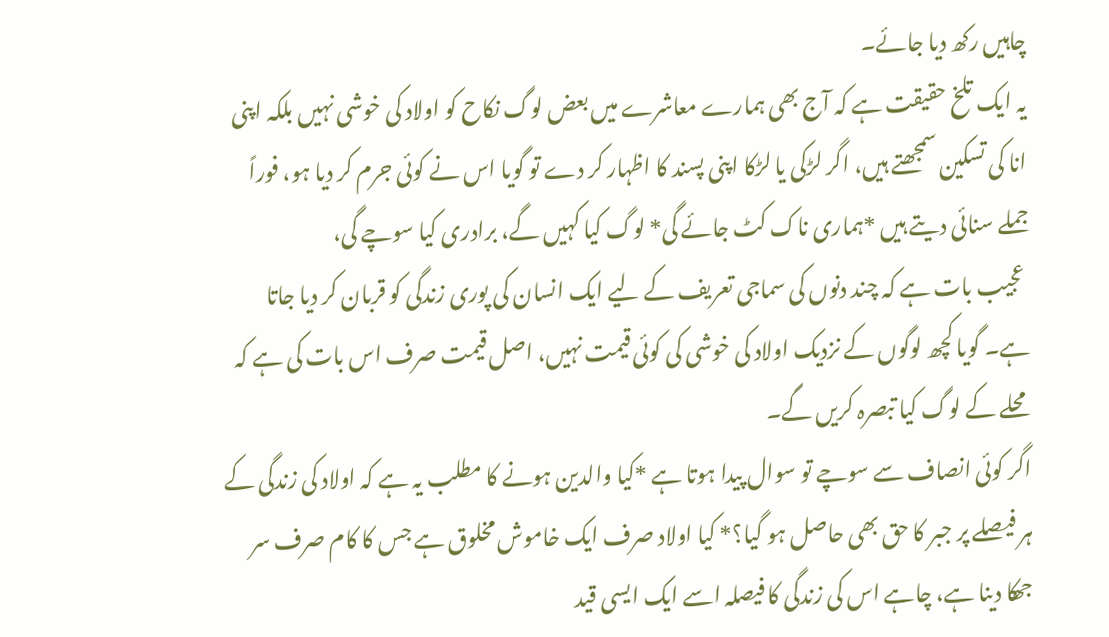چاہیں رکھ دیا جائے۔
یہ ایک تلخ حقیقت ہے کہ آج بھی ہمارے معاشرے میں بعض لوگ نکاح کو اولاد کی خوشی نہیں بلکہ اپنی انا کی تسکین سمجھتے ہیں، اگر لڑکی یا لڑکا اپنی پسند کا اظہار کر دے تو گویا اس نے کوئی جرم کر دیا ہو، فوراً جملے سنائی دیتے ہیں *ہماری ناک کٹ جائے گی* لوگ کیا کہیں گے، برادری کیا سوچے گی،
 عجیب بات ہے کہ چند دنوں کی سماجی تعریف کے لیے ایک انسان کی پوری زندگی کو قربان کر دیا جاتا ہے۔ گویا کچھ لوگوں کے نزدیک اولاد کی خوشی کی کوئی قیمت نہیں، اصل قیمت صرف اس بات کی ہے کہ محلے کے لوگ کیا تبصرہ کریں گے۔
اگر کوئی انصاف سے سوچے تو سوال پیدا ہوتا ہے *کیا والدین ہونے کا مطلب یہ ہے کہ اولاد کی زندگی کے ہر فیصلے پر جبر کا حق بھی حاصل ہو گیا؟* کیا اولاد صرف ایک خاموش مخلوق ہے جس کا کام صرف سر جھکا دینا ہے، چاہے اس کی زندگی کا فیصلہ اسے ایک ایسی قید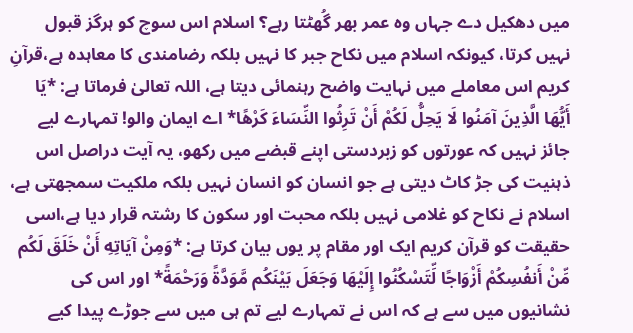میں دھکیل دے جہاں وہ عمر بھر گُھٹتا رہے؟ اسلام اس سوچ کو ہرگز قبول نہیں کرتا، کیونکہ اسلام میں نکاح جبر کا نہیں بلکہ رضامندی کا معاہدہ ہے،قرآنِ کریم اس معاملے میں نہایت واضح رہنمائی دیتا ہے، اللہ تعالیٰ فرماتا ہے: *يَا أَيُّهَا الَّذِينَ آمَنُوا لَا يَحِلُّ لَكُمْ أَنْ تَرِثُوا النِّسَاءَ كَرْهًا* اے ایمان والو! تمہارے لیے جائز نہیں کہ عورتوں کو زبردستی اپنے قبضے میں رکھو، یہ آیت دراصل اس ذہنیت کی جڑ کاٹ دیتی ہے جو انسان کو انسان نہیں بلکہ ملکیت سمجھتی ہے، اسلام نے نکاح کو غلامی نہیں بلکہ محبت اور سکون کا رشتہ قرار دیا ہے،اسی حقیقت کو قرآن کریم ایک اور مقام پر یوں بیان کرتا ہے: *وَمِنْ آيَاتِهِ أَنْ خَلَقَ لَكُم مِّنْ أَنفُسِكُمْ أَزْوَاجًا لِّتَسْكُنُوا إِلَيْهَا وَجَعَلَ بَيْنَكُم مَّوَدَّةً وَرَحْمَةً* اور اس کی نشانیوں میں سے ہے کہ اس نے تمہارے لیے تم ہی میں سے جوڑے پیدا کیے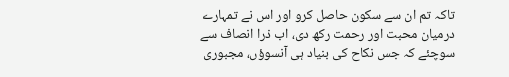تاکہ تم ان سے سکون حاصل کرو اور اس نے تمہارے درمیان محبت اور رحمت رکھ دی، اب ذرا انصاف سے سوچئے کہ جس نکاح کی بنیاد ہی آنسوؤں، مجبوری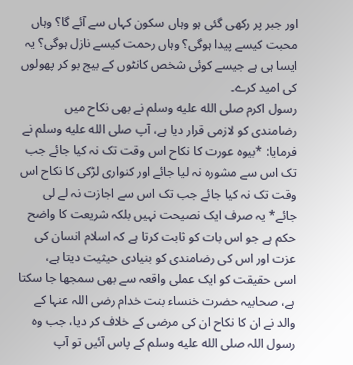اور جبر پر رکھی گئی ہو وہاں سکون کہاں سے آئے گا؟ وہاں محبت کیسے پیدا ہوگی؟ وہاں رحمت کیسے نازل ہوگی؟ یہ ایسا ہی ہے جیسے کوئی شخص کانٹوں کے بیج بو کر پھولوں کی امید کرے۔
رسول اکرم صلى الله عليه وسلم نے بھی نکاح میں رضامندی کو لازمی قرار دیا ہے، آپ صلى الله عليه وسلم نے فرمایا: *بیوہ عورت کا نکاح اس وقت تک نہ کیا جائے جب تک اس سے مشورہ نہ لیا جائے اور کنواری لڑکی کا نکاح اس وقت تک نہ کیا جائے جب تک اس سے اجازت نہ لے لی جائے* یہ صرف ایک نصیحت نہیں بلکہ شریعت کا واضح حکم ہے جو اس بات کو ثابت کرتا ہے کہ اسلام انسان کی عزت اور اس کی رضامندی کو بنیادی حیثیت دیتا ہے،
اسی حقیقت کو ایک عملی واقعہ سے بھی سمجھا جا سکتا ہے، صحابیہ حضرت خنساء بنت خدام رضی اللہ عنہا کے والد نے ان کا نکاح ان کی مرضی کے خلاف کر دیا، جب وہ رسول اللہ صلى الله عليه وسلم کے پاس آئیں تو آپ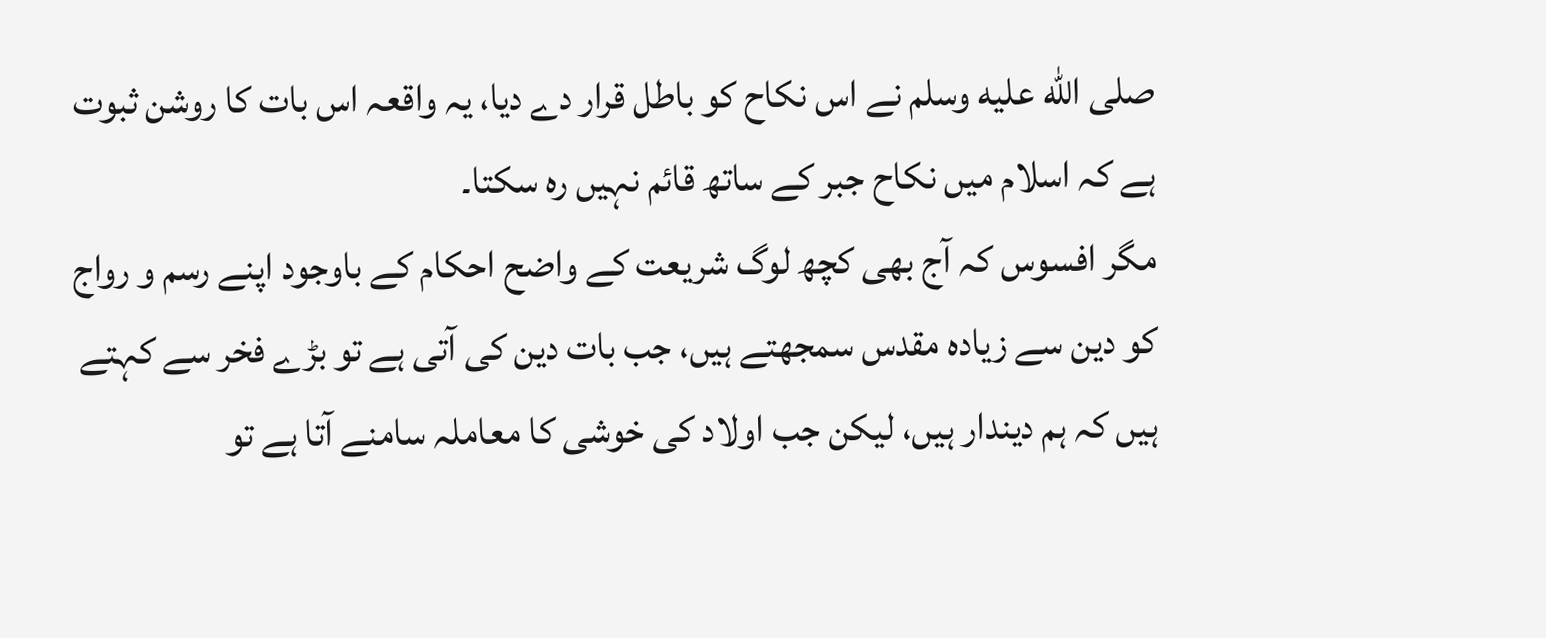صلى الله عليه وسلم نے اس نکاح کو باطل قرار دے دیا، یہ واقعہ اس بات کا روشن ثبوت ہے کہ اسلام میں نکاح جبر کے ساتھ قائم نہیں رہ سکتا۔
مگر افسوس کہ آج بھی کچھ لوگ شریعت کے واضح احکام کے باوجود اپنے رسم و رواج کو دین سے زیادہ مقدس سمجھتے ہیں، جب بات دین کی آتی ہے تو بڑے فخر سے کہتے ہیں کہ ہم دیندار ہیں، لیکن جب اولاد کی خوشی کا معاملہ سامنے آتا ہے تو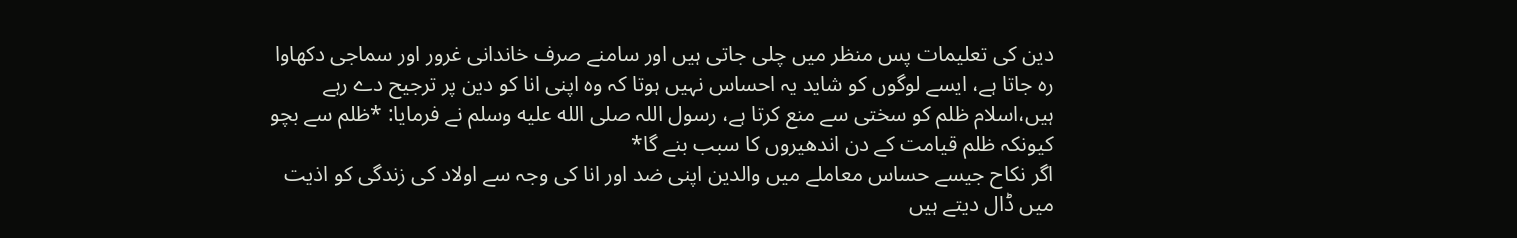دین کی تعلیمات پس منظر میں چلی جاتی ہیں اور سامنے صرف خاندانی غرور اور سماجی دکھاوا رہ جاتا ہے، ایسے لوگوں کو شاید یہ احساس نہیں ہوتا کہ وہ اپنی انا کو دین پر ترجیح دے رہے ہیں،اسلام ظلم کو سختی سے منع کرتا ہے، رسول اللہ صلى الله عليه وسلم نے فرمایا: *ظلم سے بچو کیونکہ ظلم قیامت کے دن اندھیروں کا سبب بنے گا*
اگر نکاح جیسے حساس معاملے میں والدین اپنی ضد اور انا کی وجہ سے اولاد کی زندگی کو اذیت میں ڈال دیتے ہیں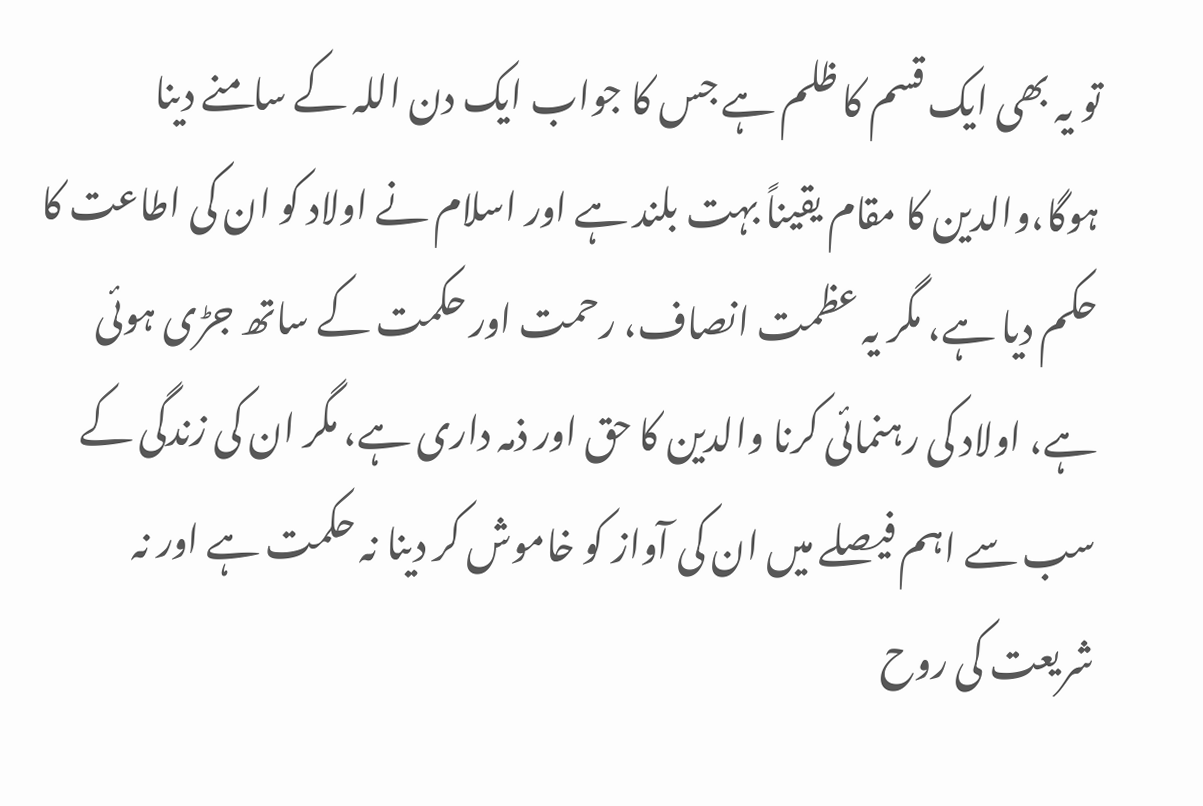تو یہ بھی ایک قسم کا ظلم ہے جس کا جواب ایک دن اللہ کے سامنے دینا ہوگا،والدین کا مقام یقیناً بہت بلند ہے اور اسلام نے اولاد کو ان کی اطاعت کا حکم دیا ہے، مگر یہ عظمت انصاف، رحمت اور حکمت کے ساتھ جڑی ہوئی ہے، اولاد کی رہنمائی کرنا والدین کا حق اور ذمہ داری ہے، مگر ان کی زندگی کے سب سے اہم فیصلے میں ان کی آواز کو خاموش کر دینا نہ حکمت ہے اور نہ شریعت کی روح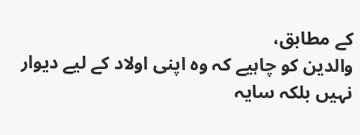کے مطابق،
والدین کو چاہیے کہ وہ اپنی اولاد کے لیے دیوار نہیں بلکہ سایہ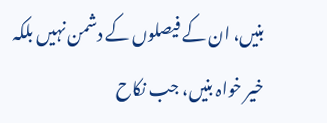بنیں، ان کے فیصلوں کے دشمن نہیں بلکہ خیر خواہ بنیں، جب نکاح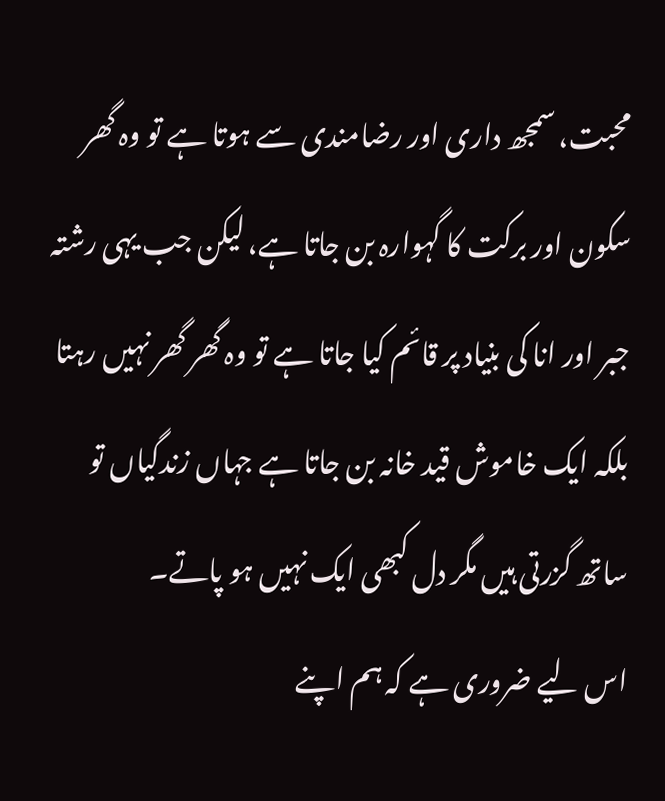محبت، سمجھ داری اور رضامندی سے ہوتا ہے تو وہ گھر سکون اور برکت کا گہوارہ بن جاتا ہے، لیکن جب یہی رشتہ جبر اور انا کی بنیاد پر قائم کیا جاتا ہے تو وہ گھر گھر نہیں رہتا بلکہ ایک خاموش قید خانہ بن جاتا ہے جہاں زندگیاں تو ساتھ گزرتی ہیں مگر دل کبھی ایک نہیں ہو پاتے۔
اس لیے ضروری ہے کہ ہم اپنے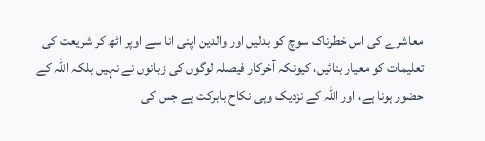معاشرے کی اس خطرناک سوچ کو بدلیں اور والدین اپنی انا سے اوپر اٹھ کر شریعت کی تعلیمات کو معیار بنائیں، کیونکہ آخرکار فیصلہ لوگوں کی زبانوں نے نہیں بلکہ اللہ کے حضور ہونا ہے، اور اللہ کے نزدیک وہی نکاح بابرکت ہے جس کی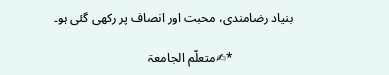بنیاد رضامندی، محبت اور انصاف پر رکھی گئی ہو۔

                   *✍متعلّم الجامعۃ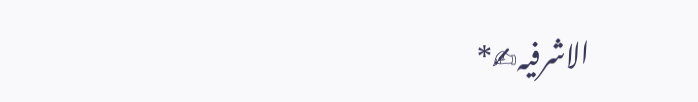الاشرفیہ✍*